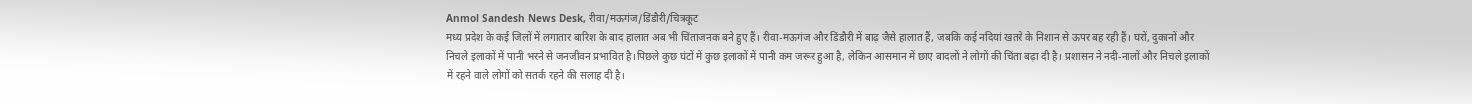Anmol Sandesh News Desk, रीवा/मऊगंज/डिंडौरी/चित्रकूट
मध्य प्रदेश के कई जिलों में लगातार बारिश के बाद हालात अब भी चिंताजनक बने हुए हैं। रीवा-मऊगंज और डिंडौरी में बाढ़ जैसे हालात हैं, जबकि कई नदियां खतरे के निशान से ऊपर बह रही हैं। घरों, दुकानों और निचले इलाकों में पानी भरने से जनजीवन प्रभावित है।पिछले कुछ घंटों में कुछ इलाकों में पानी कम जरूर हुआ है, लेकिन आसमान में छाए बादलों ने लोगों की चिंता बढ़ा दी है। प्रशासन ने नदी-नालों और निचले इलाकों में रहने वाले लोगों को सतर्क रहने की सलाह दी है।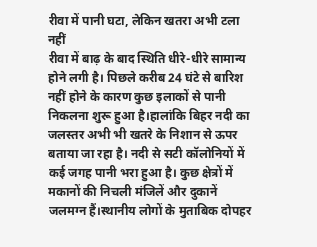रीवा में पानी घटा, लेकिन खतरा अभी टला नहीं
रीवा में बाढ़ के बाद स्थिति धीरे-धीरे सामान्य होने लगी है। पिछले करीब 24 घंटे से बारिश नहीं होने के कारण कुछ इलाकों से पानी निकलना शुरू हुआ है।हालांकि बिहर नदी का जलस्तर अभी भी खतरे के निशान से ऊपर बताया जा रहा है। नदी से सटी कॉलोनियों में कई जगह पानी भरा हुआ है। कुछ क्षेत्रों में मकानों की निचली मंजिलें और दुकानें जलमग्न हैं।स्थानीय लोगों के मुताबिक दोपहर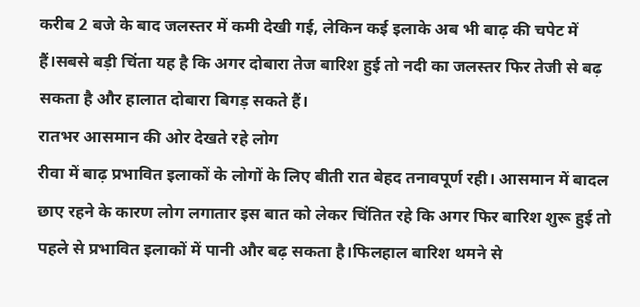करीब 2 बजे के बाद जलस्तर में कमी देखी गई, लेकिन कई इलाके अब भी बाढ़ की चपेट में हैं।सबसे बड़ी चिंता यह है कि अगर दोबारा तेज बारिश हुई तो नदी का जलस्तर फिर तेजी से बढ़ सकता है और हालात दोबारा बिगड़ सकते हैं।
रातभर आसमान की ओर देखते रहे लोग
रीवा में बाढ़ प्रभावित इलाकों के लोगों के लिए बीती रात बेहद तनावपूर्ण रही। आसमान में बादल छाए रहने के कारण लोग लगातार इस बात को लेकर चिंतित रहे कि अगर फिर बारिश शुरू हुई तो पहले से प्रभावित इलाकों में पानी और बढ़ सकता है।फिलहाल बारिश थमने से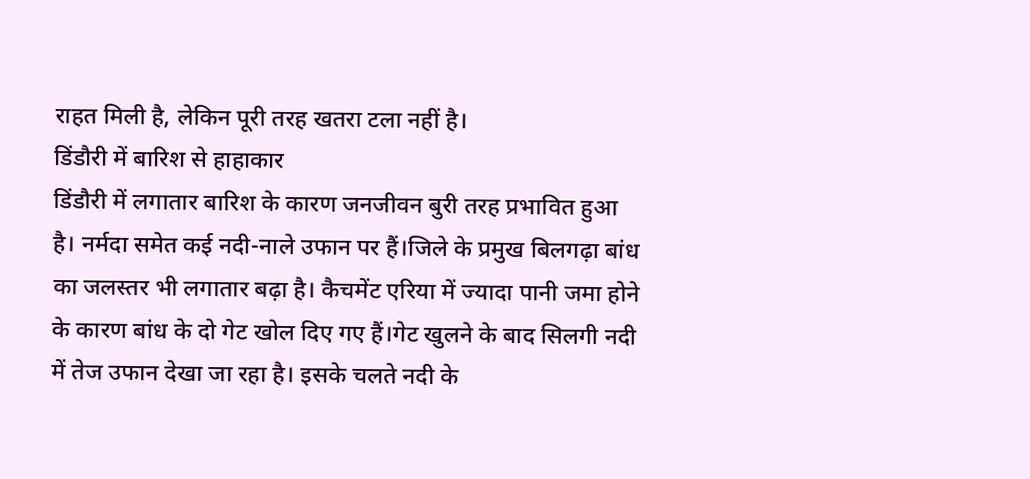राहत मिली है, लेकिन पूरी तरह खतरा टला नहीं है।
डिंडौरी में बारिश से हाहाकार
डिंडौरी में लगातार बारिश के कारण जनजीवन बुरी तरह प्रभावित हुआ है। नर्मदा समेत कई नदी-नाले उफान पर हैं।जिले के प्रमुख बिलगढ़ा बांध का जलस्तर भी लगातार बढ़ा है। कैचमेंट एरिया में ज्यादा पानी जमा होने के कारण बांध के दो गेट खोल दिए गए हैं।गेट खुलने के बाद सिलगी नदी में तेज उफान देखा जा रहा है। इसके चलते नदी के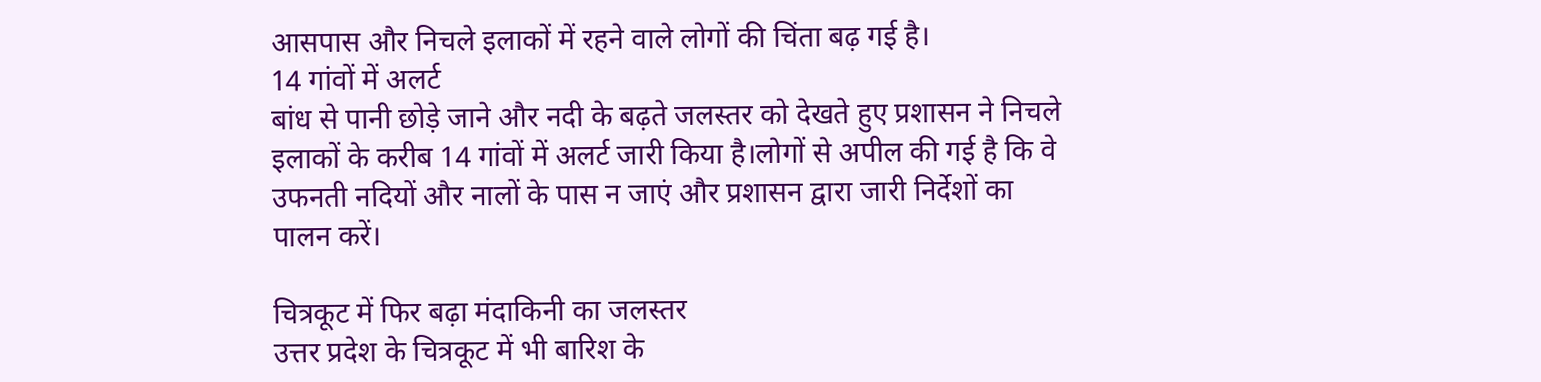आसपास और निचले इलाकों में रहने वाले लोगों की चिंता बढ़ गई है।
14 गांवों में अलर्ट
बांध से पानी छोड़े जाने और नदी के बढ़ते जलस्तर को देखते हुए प्रशासन ने निचले इलाकों के करीब 14 गांवों में अलर्ट जारी किया है।लोगों से अपील की गई है कि वे उफनती नदियों और नालों के पास न जाएं और प्रशासन द्वारा जारी निर्देशों का पालन करें।

चित्रकूट में फिर बढ़ा मंदाकिनी का जलस्तर
उत्तर प्रदेश के चित्रकूट में भी बारिश के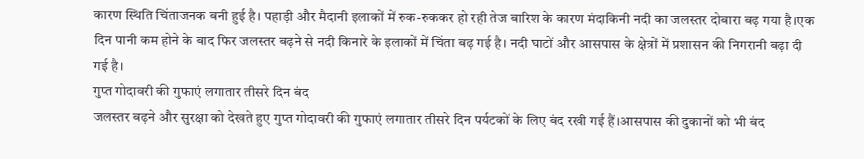कारण स्थिति चिंताजनक बनी हुई है। पहाड़ी और मैदानी इलाकों में रुक-रुककर हो रही तेज बारिश के कारण मंदाकिनी नदी का जलस्तर दोबारा बढ़ गया है।एक दिन पानी कम होने के बाद फिर जलस्तर बढ़ने से नदी किनारे के इलाकों में चिंता बढ़ गई है। नदी घाटों और आसपास के क्षेत्रों में प्रशासन की निगरानी बढ़ा दी गई है।
गुप्त गोदावरी की गुफाएं लगातार तीसरे दिन बंद
जलस्तर बढ़ने और सुरक्षा को देखते हुए गुप्त गोदावरी की गुफाएं लगातार तीसरे दिन पर्यटकों के लिए बंद रखी गई हैं।आसपास की दुकानों को भी बंद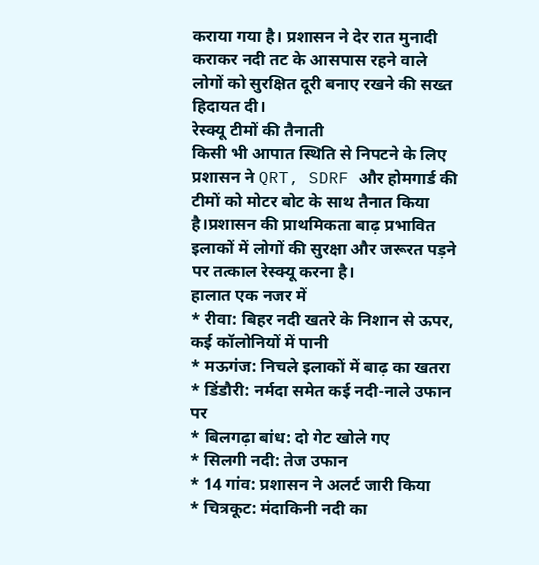कराया गया है। प्रशासन ने देर रात मुनादी कराकर नदी तट के आसपास रहने वाले लोगों को सुरक्षित दूरी बनाए रखने की सख्त हिदायत दी।
रेस्क्यू टीमों की तैनाती
किसी भी आपात स्थिति से निपटने के लिए प्रशासन ने QRT, SDRF और होमगार्ड की टीमों को मोटर बोट के साथ तैनात किया है।प्रशासन की प्राथमिकता बाढ़ प्रभावित इलाकों में लोगों की सुरक्षा और जरूरत पड़ने पर तत्काल रेस्क्यू करना है।
हालात एक नजर में
* रीवा: बिहर नदी खतरे के निशान से ऊपर, कई कॉलोनियों में पानी
* मऊगंज: निचले इलाकों में बाढ़ का खतरा
* डिंडौरी: नर्मदा समेत कई नदी-नाले उफान पर
* बिलगढ़ा बांध: दो गेट खोले गए
* सिलगी नदी: तेज उफान
* 14 गांव: प्रशासन ने अलर्ट जारी किया
* चित्रकूट: मंदाकिनी नदी का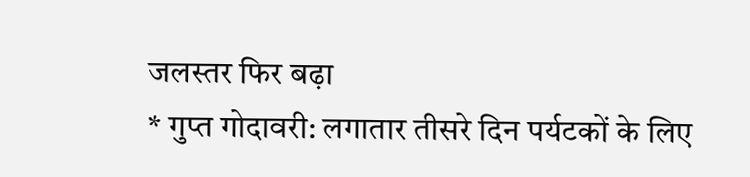जलस्तर फिर बढ़ा
* गुप्त गोदावरी: लगातार तीसरे दिन पर्यटकों के लिए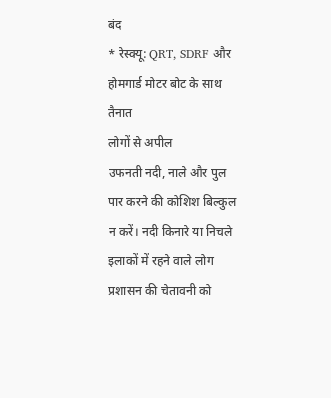बंद
* रेस्क्यू: QRT, SDRF और होमगार्ड मोटर बोट के साथ तैनात
लोगों से अपील
उफनती नदी, नाले और पुल पार करने की कोशिश बिल्कुल न करें। नदी किनारे या निचले इलाकों में रहने वाले लोग प्रशासन की चेतावनी को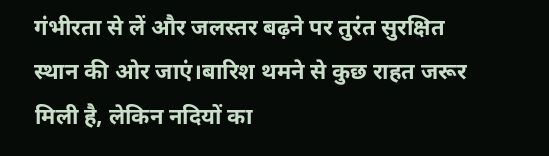गंभीरता से लें और जलस्तर बढ़ने पर तुरंत सुरक्षित स्थान की ओर जाएं।बारिश थमने से कुछ राहत जरूर मिली है, लेकिन नदियों का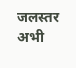जलस्तर अभी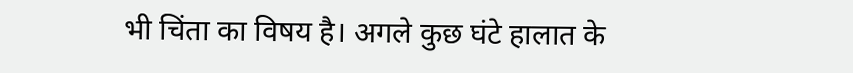भी चिंता का विषय है। अगले कुछ घंटे हालात के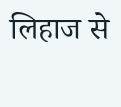लिहाज से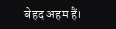बेहद अहम हैं।